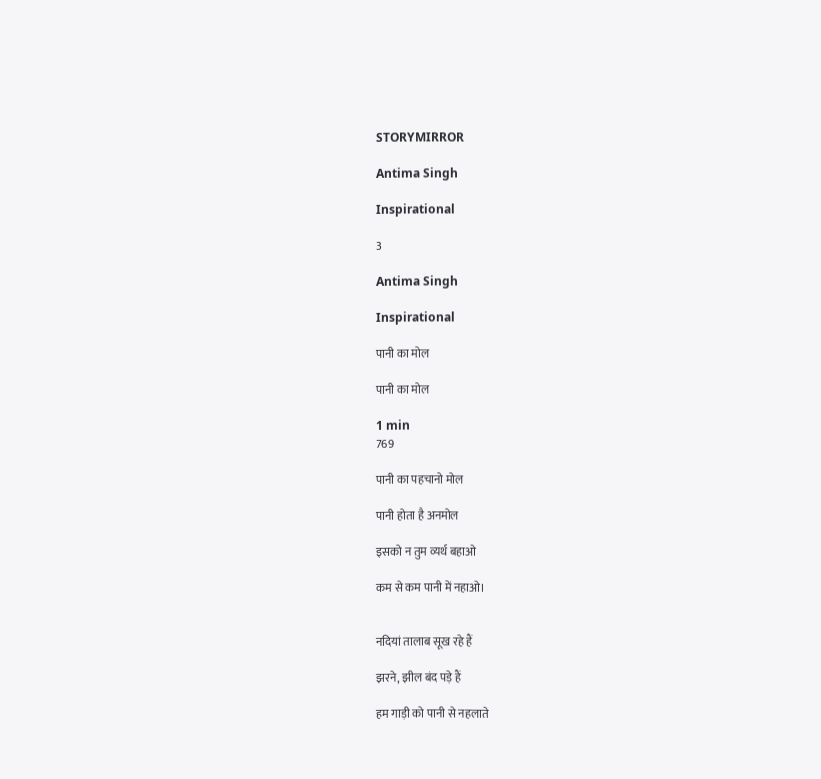STORYMIRROR

Antima Singh

Inspirational

3

Antima Singh

Inspirational

पानी का मोल

पानी का मोल

1 min
769

पानी का पहचानो मोल

पानी होता है अनमोल

इसको न तुम व्यर्थ बहाओ

कम से कम पानी में नहाओ।


नदियां तालाब सूख रहे हैं

झरने, झील बंद पड़े हैं

हम गाड़ी को पानी से नहलाते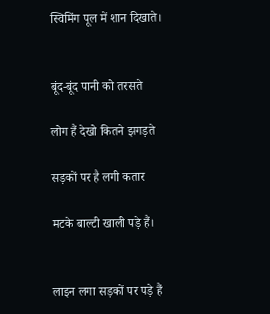स्विमिंग पूल में शान दिखाते।


बूंद-बूंद पानी को तरसते

लोग हैं देखो कितने झगड़ते

सड़कों पर है लगी कतार

मटके बाल्टी खाली पड़े हैं।


लाइन लगा सड़कों पर पड़े हैं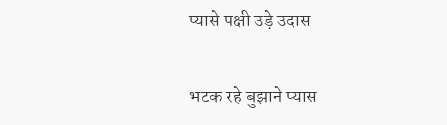प्यासे पक्षी उड़े उदास

भटक रहे बुझाने प्यास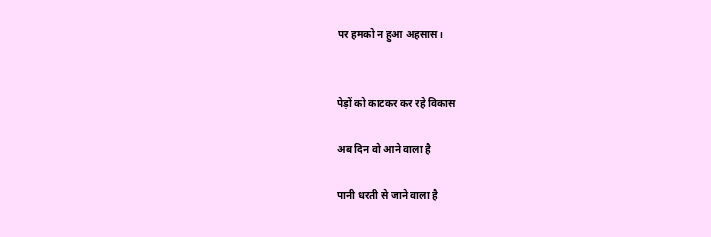पर हमको न हुआ अहसास।


पेड़ों को काटकर कर रहे विकास

अब दिन वो आने वाला है

पानी धरती से जाने वाला है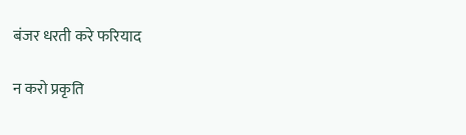बंजर धरती करे फरियाद

न करो प्रकृति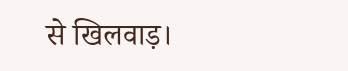से खिलवाड़।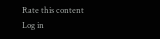Rate this content
Log in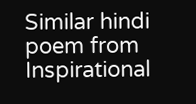Similar hindi poem from Inspirational